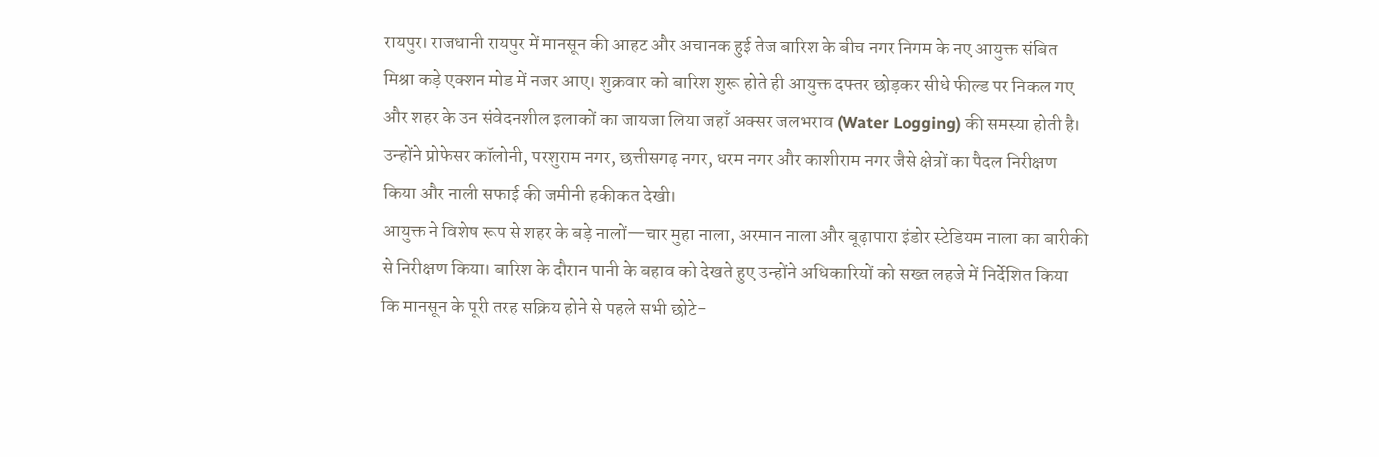रायपुर। राजधानी रायपुर में मानसून की आहट और अचानक हुई तेज बारिश के बीच नगर निगम के नए आयुक्त संबित मिश्रा कड़े एक्शन मोड में नजर आए। शुक्रवार को बारिश शुरू होते ही आयुक्त दफ्तर छोड़कर सीधे फील्ड पर निकल गए और शहर के उन संवेदनशील इलाकों का जायजा लिया जहाँ अक्सर जलभराव (Water Logging) की समस्या होती है। उन्होंने प्रोफेसर कॉलोनी, परशुराम नगर, छत्तीसगढ़ नगर, धरम नगर और काशीराम नगर जैसे क्षेत्रों का पैदल निरीक्षण किया और नाली सफाई की जमीनी हकीकत देखी।
आयुक्त ने विशेष रूप से शहर के बड़े नालों—चार मुहा नाला, अरमान नाला और बूढ़ापारा इंडोर स्टेडियम नाला का बारीकी से निरीक्षण किया। बारिश के दौरान पानी के बहाव को देखते हुए उन्होंने अधिकारियों को सख्त लहजे में निर्देशित किया कि मानसून के पूरी तरह सक्रिय होने से पहले सभी छोटे-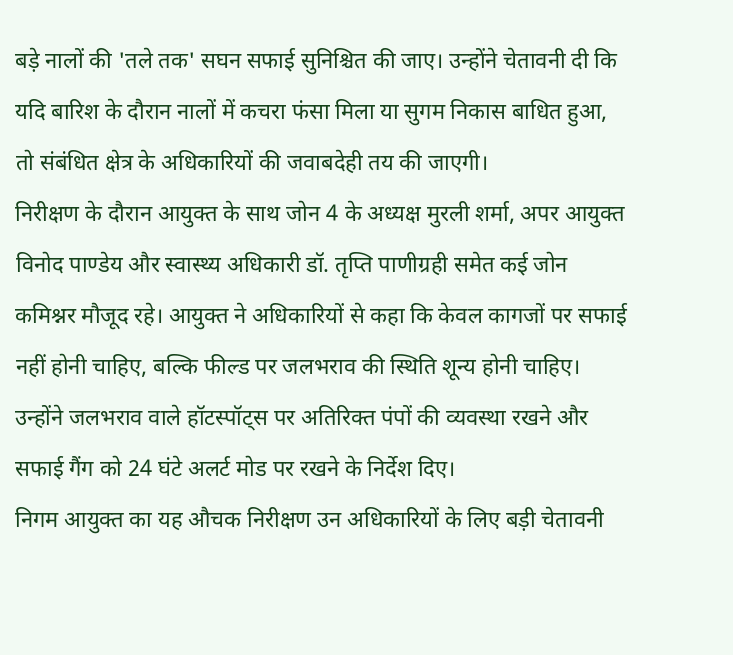बड़े नालों की 'तले तक' सघन सफाई सुनिश्चित की जाए। उन्होंने चेतावनी दी कि यदि बारिश के दौरान नालों में कचरा फंसा मिला या सुगम निकास बाधित हुआ, तो संबंधित क्षेत्र के अधिकारियों की जवाबदेही तय की जाएगी।
निरीक्षण के दौरान आयुक्त के साथ जोन 4 के अध्यक्ष मुरली शर्मा, अपर आयुक्त विनोद पाण्डेय और स्वास्थ्य अधिकारी डॉ. तृप्ति पाणीग्रही समेत कई जोन कमिश्नर मौजूद रहे। आयुक्त ने अधिकारियों से कहा कि केवल कागजों पर सफाई नहीं होनी चाहिए, बल्कि फील्ड पर जलभराव की स्थिति शून्य होनी चाहिए। उन्होंने जलभराव वाले हॉटस्पॉट्स पर अतिरिक्त पंपों की व्यवस्था रखने और सफाई गैंग को 24 घंटे अलर्ट मोड पर रखने के निर्देश दिए।
निगम आयुक्त का यह औचक निरीक्षण उन अधिकारियों के लिए बड़ी चेतावनी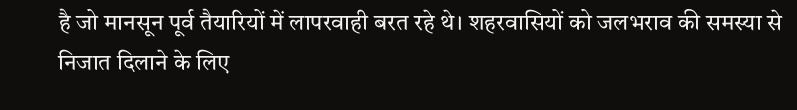है जो मानसून पूर्व तैयारियों में लापरवाही बरत रहे थे। शहरवासियों को जलभराव की समस्या से निजात दिलाने के लिए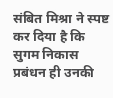संबित मिश्रा ने स्पष्ट कर दिया है कि सुगम निकास प्रबंधन ही उनकी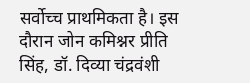सर्वोच्च प्राथमिकता है। इस दौरान जोन कमिश्नर प्रीति सिंह, डॉ. दिव्या चंद्रवंशी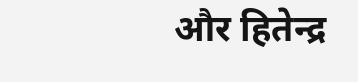और हितेन्द्र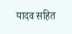यादव सहित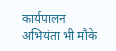कार्यपालन अभियंता भी मौके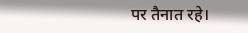पर तैनात रहे।